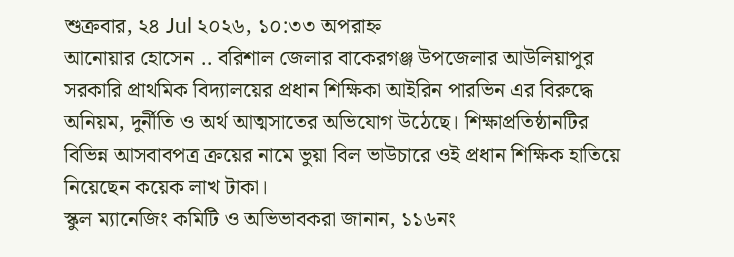শুক্রবার, ২৪ Jul ২০২৬, ১০:৩৩ অপরাহ্ন
আনোয়ার হোসেন .. বরিশাল জেলার বাকেরগঞ্জ উপজেলার আউলিয়াপুর সরকারি প্রাথমিক বিদ্যালয়ের প্রধান শিক্ষিকা আইরিন পারভিন এর বিরুদ্ধে অনিয়ম, দুর্নীতি ও অর্থ আত্মসাতের অভিযোগ উঠেছে। শিক্ষাপ্রতিষ্ঠানটির বিভিন্ন আসবাবপত্র ক্রয়ের নামে ভুয়া বিল ভাউচারে ওই প্রধান শিক্ষিক হাতিয়ে নিয়েছেন কয়েক লাখ টাকা।
স্কুল ম্যানেজিং কমিটি ও অভিভাবকরা জানান, ১১৬নং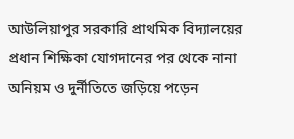আউলিয়াপুর সরকারি প্রাথমিক বিদ্যালয়ের প্রধান শিক্ষিকা যোগদানের পর থেকে নানা অনিয়ম ও দুর্নীতিতে জড়িয়ে পড়েন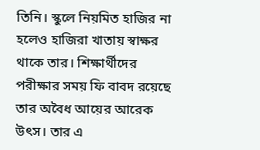তিনি। স্কুলে নিয়মিত হাজির না হলেও হাজিরা খাতায় স্বাক্ষর থাকে তার। শিক্ষার্থীদের পরীক্ষার সময় ফি বাবদ রয়েছে তার অবৈধ আয়ের আরেক উৎস। তার এ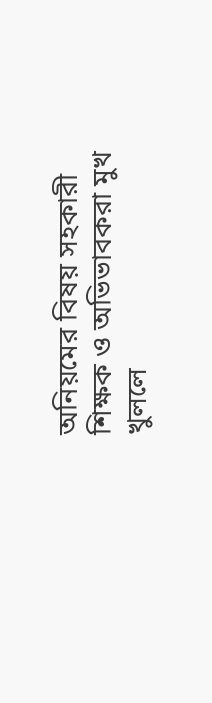অনিয়মের বিষয় সহকারী শিক্ষক ও অভিভাবকরা মুখ খুললে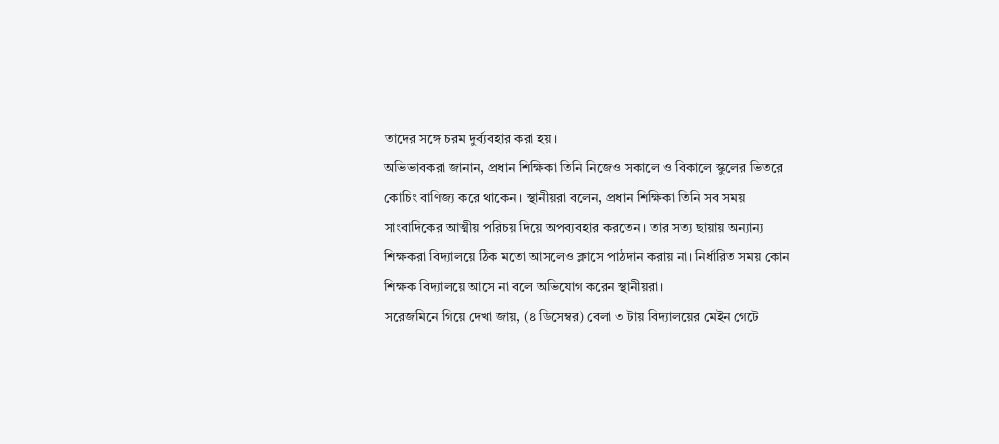তাদের সঙ্গে চরম দুর্ব্যবহার করা হয়।
অভিভাবকরা জানান, প্রধান শিক্ষিকা তিনি নিজেও সকালে ও বিকালে স্কুলের ভিতরে কোচিং বাণিজ্য করে থাকেন। স্থানীয়রা বলেন, প্রধান শিক্ষিকা তিনি সব সময় সাংবাদিকের আত্মীয় পরিচয় দিয়ে অপব্যবহার করতেন। তার সত্য ছায়ায় অন্যান্য শিক্ষকরা বিদ্যালয়ে ঠিক মতো আসলেও ক্লাসে পাঠদান করায় না। নির্ধারিত সময় কোন শিক্ষক বিদ্যালয়ে আসে না বলে অভিযোগ করেন স্থানীয়রা।
সরেজমিনে গিয়ে দেখা জায়, (৪ ডিসেম্বর) বেলা ৩ টায় বিদ্যালয়ের মেইন গেটে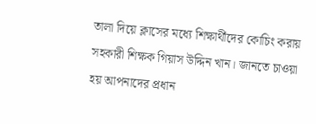তালা দিয়ে ক্লাসের মধ্যে শিক্ষার্থীদের কোচিং করায় সহকারী শিক্ষক গিয়াস উদ্দিন খান। জানতে চাওয়া হয় আপনাদের প্রধান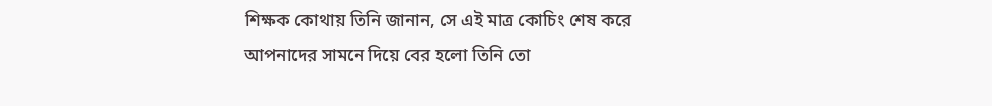শিক্ষক কোথায় তিনি জানান, সে এই মাত্র কোচিং শেষ করে আপনাদের সামনে দিয়ে বের হলো তিনি তো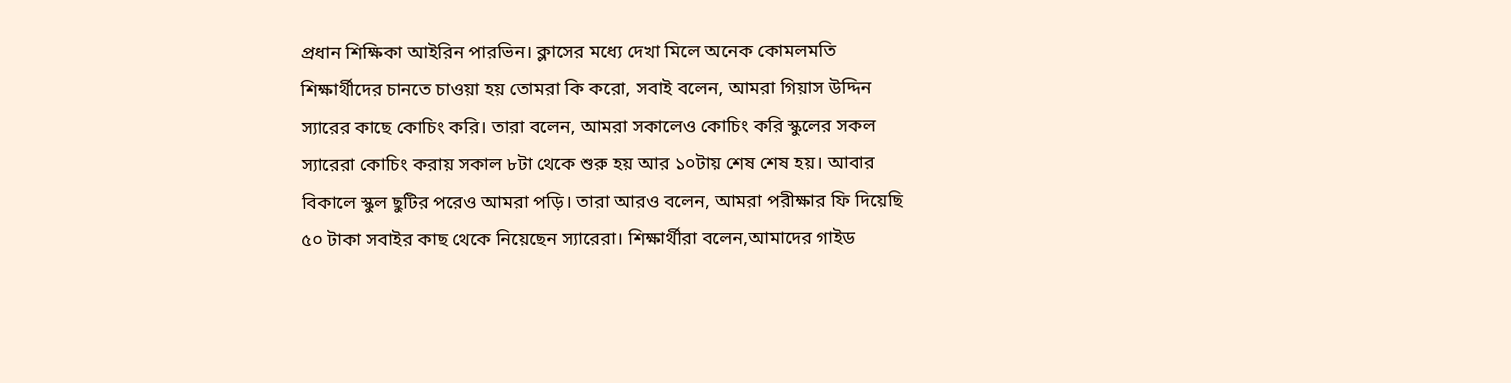প্রধান শিক্ষিকা আইরিন পারভিন। ক্লাসের মধ্যে দেখা মিলে অনেক কোমলমতি শিক্ষার্থীদের চানতে চাওয়া হয় তোমরা কি করো, সবাই বলেন, আমরা গিয়াস উদ্দিন স্যারের কাছে কোচিং করি। তারা বলেন, আমরা সকালেও কোচিং করি স্কুলের সকল স্যারেরা কোচিং করায় সকাল ৮টা থেকে শুরু হয় আর ১০টায় শেষ শেষ হয়। আবার বিকালে স্কুল ছুটির পরেও আমরা পড়ি। তারা আরও বলেন, আমরা পরীক্ষার ফি দিয়েছি ৫০ টাকা সবাইর কাছ থেকে নিয়েছেন স্যারেরা। শিক্ষার্থীরা বলেন,আমাদের গাইড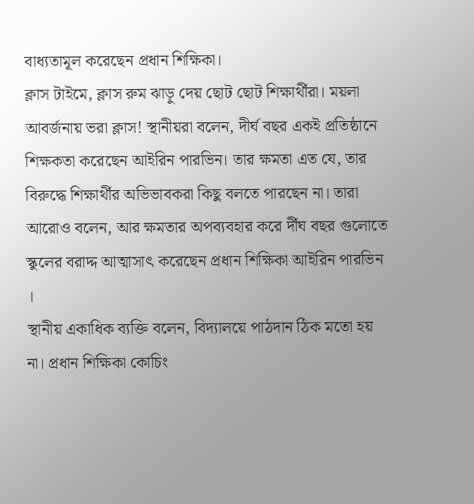বাধ্যতামূল করেছেন প্রধান শিক্ষিকা।
ক্লাস টাইমে, ক্লাস রুম ঝাড়ু দেয় ছোট ছোট শিক্ষার্থীরা। ময়লা আবর্জনায় ভরা ক্লাস! স্থানীয়রা বলেন, দীর্ঘ বছর একই প্রতিষ্ঠানে শিক্ষকতা করেছেন আইরিন পারভিন। তার ক্ষমতা এত যে, তার বিরুদ্ধে শিক্ষার্থীর অভিভাবকরা কিছু বলতে পারছেন না। তারা আরোও বলেন, আর ক্ষমতার অপব্যবহার করে র্দীঘ বছর গুলোতে স্কুলের বরাদ্দ আত্মাসাৎ করেছেন প্রধান শিক্ষিকা আইরিন পারভিন ।
স্থানীয় একাধিক ব্যক্তি বলেন, বিদ্যালয়ে পাঠদান ঠিক মতো হয় না। প্রধান শিক্ষিকা কোচিং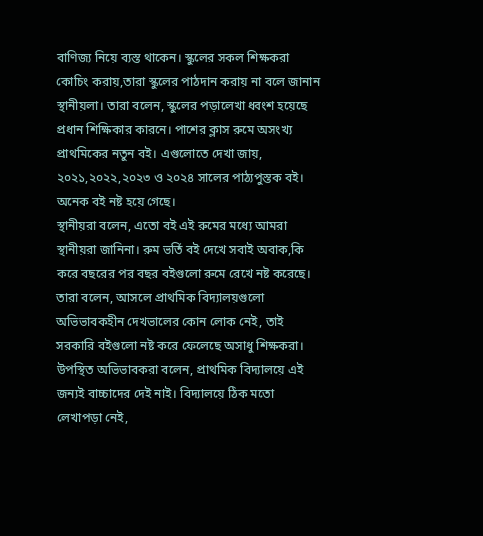বাণিজ্য নিয়ে ব্যস্ত থাকেন। স্কুলের সকল শিক্ষকরা কোচিং করায়,তারা স্কুলের পাঠদান করায় না বলে জানান স্থানীয়লা। তারা বলেন, স্কুলের পড়ালেখা ধ্বংশ হয়েছে প্রধান শিক্ষিকার কারনে। পাশের ক্লাস রুমে অসংখ্য প্রাথমিকের নতুন বই। এগুলোতে দেখা জায়, ২০২১,২০২২,২০২৩ ও ২০২৪ সালের পাঠ্যপুস্তক বই। অনেক বই নষ্ট হয়ে গেছে।
স্থানীয়রা বলেন, এতো বই এই রুমের মধ্যে আমরা স্থানীয়রা জানিনা। রুম ভর্তি বই দেখে সবাই অবাক,কি করে বছরের পর বছর বইগুলো রুমে রেখে নষ্ট করেছে। তারা বলেন, আসলে প্রাথমিক বিদ্যালয়গুলো অভিভাবকহীন দেখভালের কোন লোক নেই, তাই সরকারি বইগুলো নষ্ট করে ফেলেছে অসাধু শিক্ষকরা। উপস্থিত অভিভাবকরা বলেন, প্রাথমিক বিদ্যালয়ে এই জন্যই বাচ্চাদের দেই নাই। বিদ্যালয়ে ঠিক মতো লেখাপড়া নেই,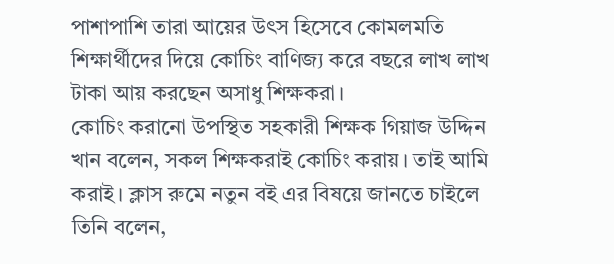পাশাপাশি তারা আয়ের উৎস হিসেবে কোমলমতি শিক্ষার্থীদের দিয়ে কোচিং বাণিজ্য করে বছরে লাখ লাখ টাকা আয় করছেন অসাধু শিক্ষকরা।
কোচিং করানো উপস্থিত সহকারী শিক্ষক গিয়াজ উদ্দিন খান বলেন, সকল শিক্ষকরাই কোচিং করায়। তাই আমি করাই। ক্লাস রুমে নতুন বই এর বিষয়ে জানতে চাইলে তিনি বলেন,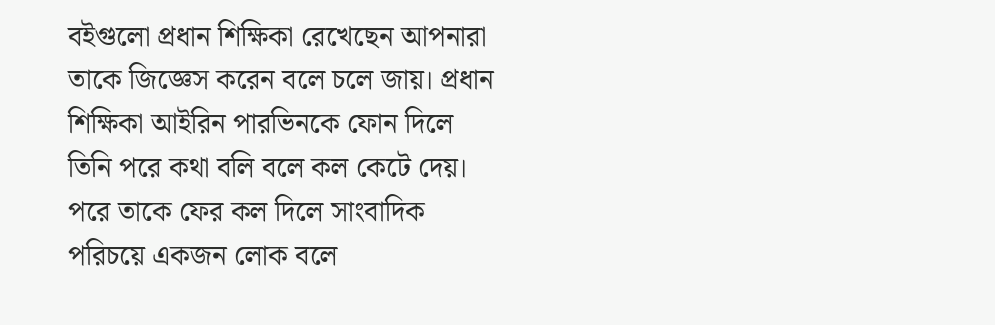বইগুলো প্রধান শিক্ষিকা রেখেছেন আপনারা তাকে জিজ্ঞেস করেন বলে চলে জায়। প্রধান শিক্ষিকা আইরিন পারভিনকে ফোন দিলে তিনি পরে কথা বলি বলে কল কেটে দেয়। পরে তাকে ফের কল দিলে সাংবাদিক পরিচয়ে একজন লোক বলে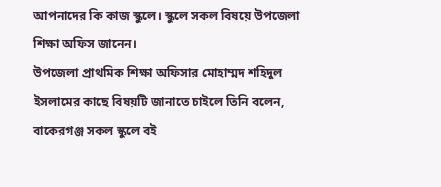আপনাদের কি কাজ স্কুলে। স্কুলে সকল বিষয়ে উপজেলা শিক্ষা অফিস জানেন।
উপজেলা প্রাথমিক শিক্ষা অফিসার মোহাম্মদ শহিদুল ইসলামের কাছে বিষয়টি জানাতে চাইলে তিনি বলেন, বাকেরগঞ্জ সকল স্কুলে বই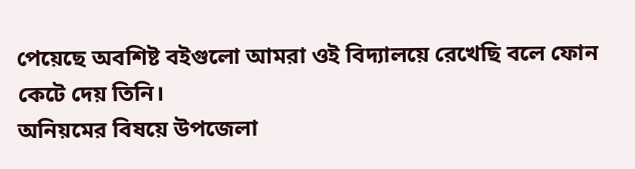পেয়েছে অবশিষ্ট বইগুলো আমরা ওই বিদ্যালয়ে রেখেছি বলে ফোন কেটে দেয় তিনি।
অনিয়মের বিষয়ে উপজেলা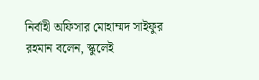নির্বাহী অফিসার মোহাম্মদ সাইফুর রহমান বলেন, স্কুলেই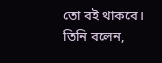তো বই থাকবে। তিনি বলেন,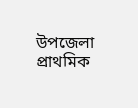উপজেলা প্রাথমিক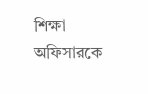শিক্ষা অফিসারকে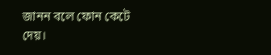জানন বলে ফোন কেটে দেয়।